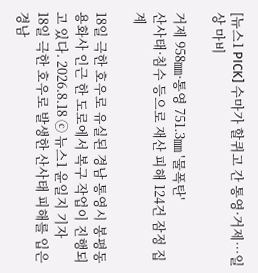[뉴스1 PICK] 수마가 할퀴고 간 통영·거제…일상 마비

거제 958㎜·통영 751.3㎜ '물폭탄'
산사태·침수 등으로 재산 피해 124건 잠정 집계

18일 극한 호우로 유실된 경남 통영시 봉평동 용화사 인근 한 도로에서 복구 작업이 진행되고 있다. 2026.8.18 ⓒ 뉴스1 윤일지 기자
18일 극한 호우로 발생한 산사태 피해를 입은 경남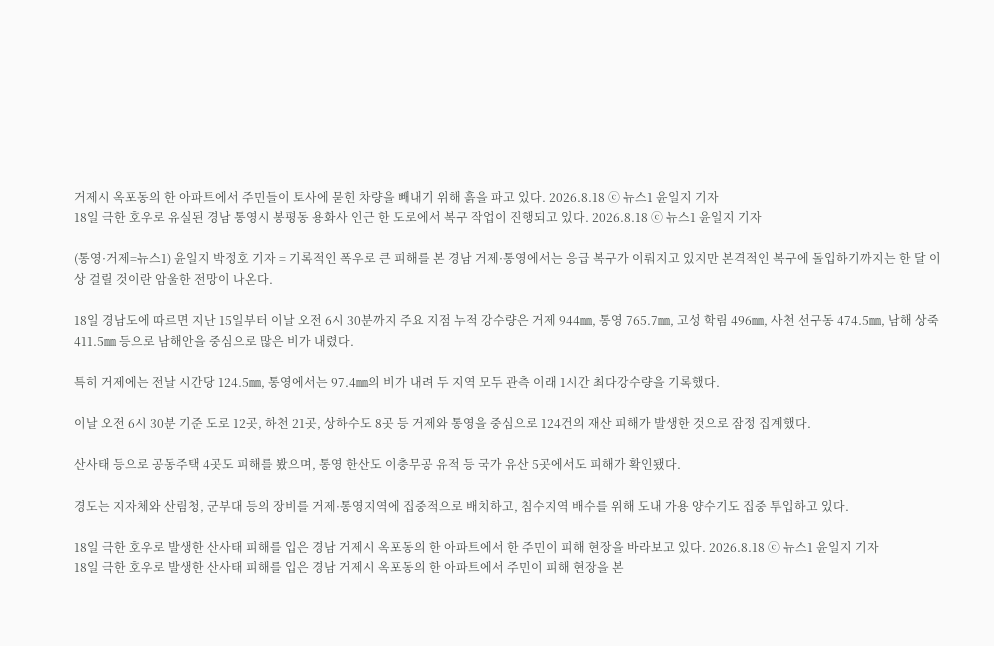거제시 옥포동의 한 아파트에서 주민들이 토사에 묻힌 차량을 빼내기 위해 흙을 파고 있다. 2026.8.18 ⓒ 뉴스1 윤일지 기자
18일 극한 호우로 유실된 경남 통영시 봉평동 용화사 인근 한 도로에서 복구 작업이 진행되고 있다. 2026.8.18 ⓒ 뉴스1 윤일지 기자

(통영·거제=뉴스1) 윤일지 박정호 기자 = 기록적인 폭우로 큰 피해를 본 경남 거제·통영에서는 응급 복구가 이뤄지고 있지만 본격적인 복구에 돌입하기까지는 한 달 이상 걸릴 것이란 암울한 전망이 나온다.

18일 경남도에 따르면 지난 15일부터 이날 오전 6시 30분까지 주요 지점 누적 강수량은 거제 944㎜, 통영 765.7㎜, 고성 학림 496㎜, 사천 선구동 474.5㎜, 남해 상죽 411.5㎜ 등으로 남해안을 중심으로 많은 비가 내렸다.

특히 거제에는 전날 시간당 124.5㎜, 통영에서는 97.4㎜의 비가 내려 두 지역 모두 관측 이래 1시간 최다강수량을 기록했다.

이날 오전 6시 30분 기준 도로 12곳, 하천 21곳, 상하수도 8곳 등 거제와 통영을 중심으로 124건의 재산 피해가 발생한 것으로 잠정 집계했다.

산사태 등으로 공동주택 4곳도 피해를 봤으며, 통영 한산도 이충무공 유적 등 국가 유산 5곳에서도 피해가 확인됐다.

경도는 지자체와 산림청, 군부대 등의 장비를 거제·통영지역에 집중적으로 배치하고, 침수지역 배수를 위해 도내 가용 양수기도 집중 투입하고 있다.

18일 극한 호우로 발생한 산사태 피해를 입은 경남 거제시 옥포동의 한 아파트에서 한 주민이 피해 현장을 바라보고 있다. 2026.8.18 ⓒ 뉴스1 윤일지 기자
18일 극한 호우로 발생한 산사태 피해를 입은 경남 거제시 옥포동의 한 아파트에서 주민이 피해 현장을 본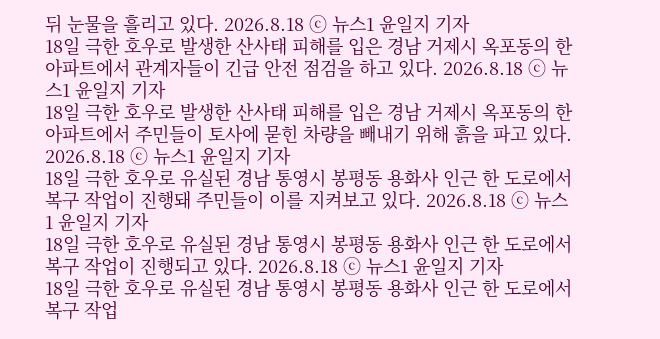뒤 눈물을 흘리고 있다. 2026.8.18 ⓒ 뉴스1 윤일지 기자
18일 극한 호우로 발생한 산사태 피해를 입은 경남 거제시 옥포동의 한 아파트에서 관계자들이 긴급 안전 점검을 하고 있다. 2026.8.18 ⓒ 뉴스1 윤일지 기자
18일 극한 호우로 발생한 산사태 피해를 입은 경남 거제시 옥포동의 한 아파트에서 주민들이 토사에 묻힌 차량을 빼내기 위해 흙을 파고 있다. 2026.8.18 ⓒ 뉴스1 윤일지 기자
18일 극한 호우로 유실된 경남 통영시 봉평동 용화사 인근 한 도로에서 복구 작업이 진행돼 주민들이 이를 지켜보고 있다. 2026.8.18 ⓒ 뉴스1 윤일지 기자
18일 극한 호우로 유실된 경남 통영시 봉평동 용화사 인근 한 도로에서 복구 작업이 진행되고 있다. 2026.8.18 ⓒ 뉴스1 윤일지 기자
18일 극한 호우로 유실된 경남 통영시 봉평동 용화사 인근 한 도로에서 복구 작업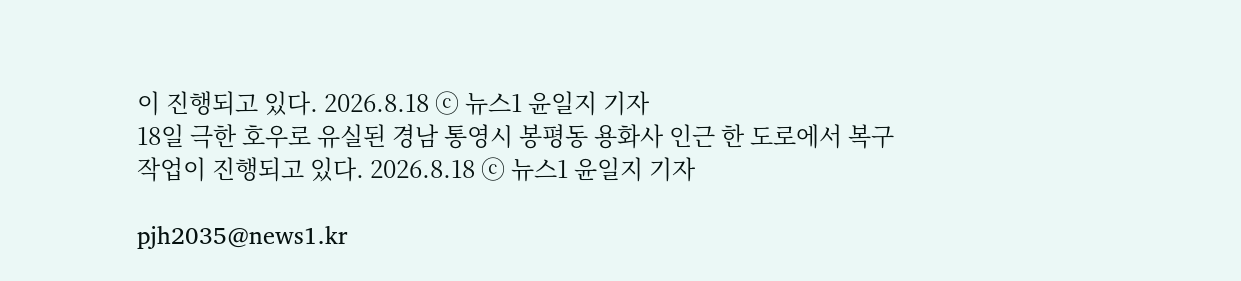이 진행되고 있다. 2026.8.18 ⓒ 뉴스1 윤일지 기자
18일 극한 호우로 유실된 경남 통영시 봉평동 용화사 인근 한 도로에서 복구 작업이 진행되고 있다. 2026.8.18 ⓒ 뉴스1 윤일지 기자

pjh2035@news1.kr